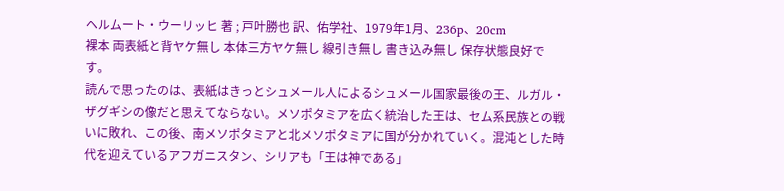ヘルムート・ウーリッヒ 著 ; 戸叶勝也 訳、佑学社、1979年1月、236p、20cm
裸本 両表紙と背ヤケ無し 本体三方ヤケ無し 線引き無し 書き込み無し 保存状態良好です。
読んで思ったのは、表紙はきっとシュメール人によるシュメール国家最後の王、ルガル・ザグギシの像だと思えてならない。メソポタミアを広く統治した王は、セム系民族との戦いに敗れ、この後、南メソポタミアと北メソポタミアに国が分かれていく。混沌とした時代を迎えているアフガニスタン、シリアも「王は神である」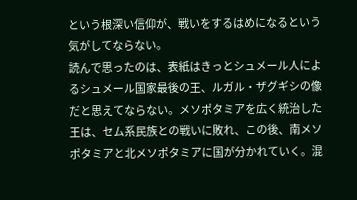という根深い信仰が、戦いをするはめになるという気がしてならない。
読んで思ったのは、表紙はきっとシュメール人によるシュメール国家最後の王、ルガル・ザグギシの像だと思えてならない。メソポタミアを広く統治した王は、セム系民族との戦いに敗れ、この後、南メソポタミアと北メソポタミアに国が分かれていく。混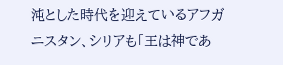沌とした時代を迎えているアフガニスタン、シリアも「王は神であ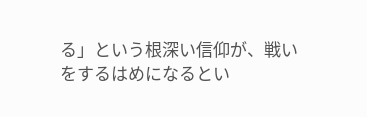る」という根深い信仰が、戦いをするはめになるとい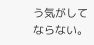う気がしてならない。